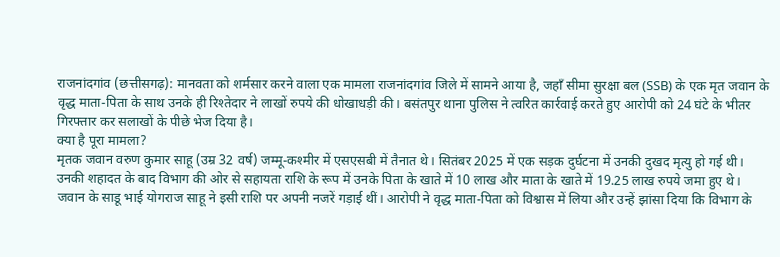राजनांदगांव (छत्तीसगढ़): मानवता को शर्मसार करने वाला एक मामला राजनांदगांव जिले में सामने आया है, जहाँ सीमा सुरक्षा बल (SSB) के एक मृत जवान के वृद्ध माता-पिता के साथ उनके ही रिश्तेदार ने लाखों रुपये की धोखाधड़ी की। बसंतपुर थाना पुलिस ने त्वरित कार्रवाई करते हुए आरोपी को 24 घंटे के भीतर गिरफ्तार कर सलाखों के पीछे भेज दिया है।
क्या है पूरा मामला?
मृतक जवान वरुण कुमार साहू (उम्र 32 वर्ष) जम्मू-कश्मीर में एसएसबी में तैनात थे। सितंबर 2025 में एक सड़क दुर्घटना में उनकी दुखद मृत्यु हो गई थी। उनकी शहादत के बाद विभाग की ओर से सहायता राशि के रूप में उनके पिता के खाते में 10 लाख और माता के खाते में 19.25 लाख रुपये जमा हुए थे।
जवान के साडू भाई योगराज साहू ने इसी राशि पर अपनी नजरें गड़ाई थीं। आरोपी ने वृद्ध माता-पिता को विश्वास में लिया और उन्हें झांसा दिया कि विभाग के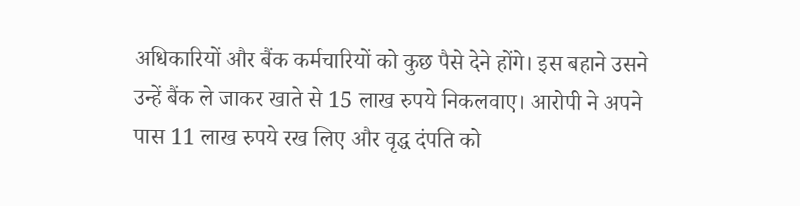अधिकारियों और बैंक कर्मचारियों को कुछ पैसे देने होंगे। इस बहाने उसने उन्हें बैंक ले जाकर खाते से 15 लाख रुपये निकलवाए। आरोपी ने अपने पास 11 लाख रुपये रख लिए और वृद्ध दंपति को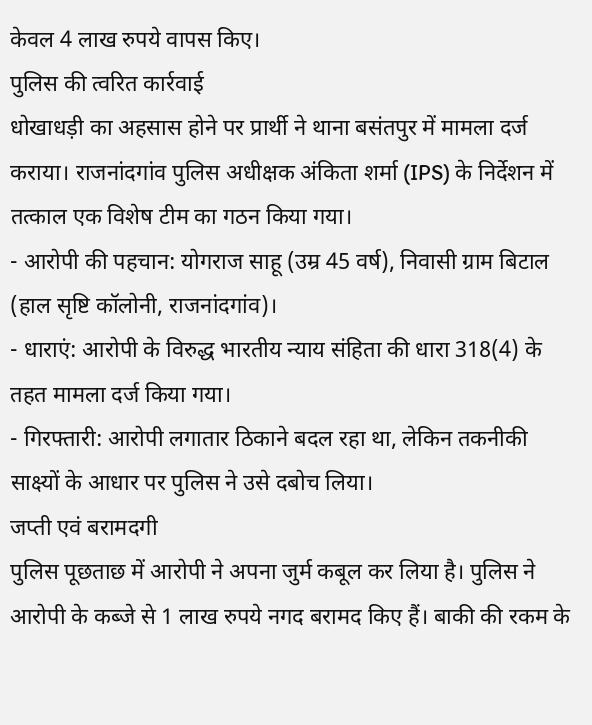केवल 4 लाख रुपये वापस किए।
पुलिस की त्वरित कार्रवाई
धोखाधड़ी का अहसास होने पर प्रार्थी ने थाना बसंतपुर में मामला दर्ज कराया। राजनांदगांव पुलिस अधीक्षक अंकिता शर्मा (IPS) के निर्देशन में तत्काल एक विशेष टीम का गठन किया गया।
- आरोपी की पहचान: योगराज साहू (उम्र 45 वर्ष), निवासी ग्राम बिटाल (हाल सृष्टि कॉलोनी, राजनांदगांव)।
- धाराएं: आरोपी के विरुद्ध भारतीय न्याय संहिता की धारा 318(4) के तहत मामला दर्ज किया गया।
- गिरफ्तारी: आरोपी लगातार ठिकाने बदल रहा था, लेकिन तकनीकी साक्ष्यों के आधार पर पुलिस ने उसे दबोच लिया।
जप्ती एवं बरामदगी
पुलिस पूछताछ में आरोपी ने अपना जुर्म कबूल कर लिया है। पुलिस ने आरोपी के कब्जे से 1 लाख रुपये नगद बरामद किए हैं। बाकी की रकम के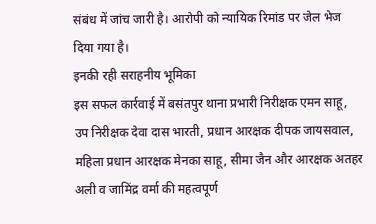संबंध में जांच जारी है। आरोपी को न्यायिक रिमांड पर जेल भेज दिया गया है।
इनकी रही सराहनीय भूमिका
इस सफल कार्रवाई में बसंतपुर थाना प्रभारी निरीक्षक एमन साहू, उप निरीक्षक देवा दास भारती, प्रधान आरक्षक दीपक जायसवाल, महिला प्रधान आरक्षक मेनका साहू, सीमा जैन और आरक्षक अतहर अली व जामिंद्र वर्मा की महत्वपूर्ण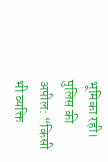भूमिका रही।
पुलिस की अपील: “किसी भी व्यक्ति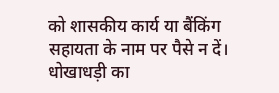को शासकीय कार्य या बैंकिंग सहायता के नाम पर पैसे न दें। धोखाधड़ी का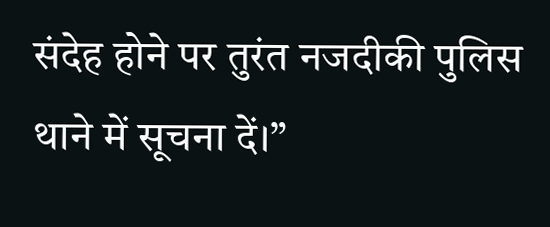संदेह होने पर तुरंत नजदीकी पुलिस थाने में सूचना दें।”